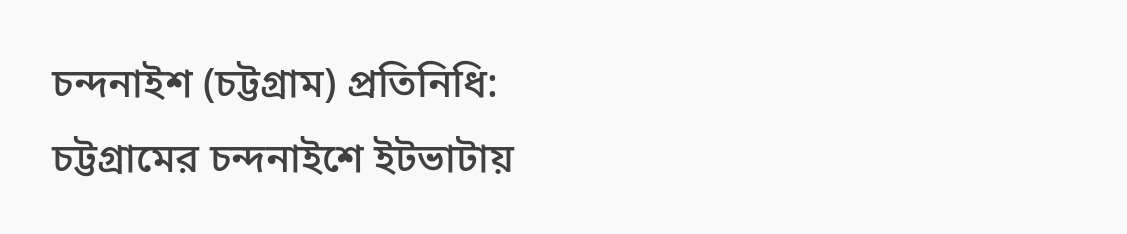চন্দনাইশ (চট্টগ্রাম) প্রতিনিধি:
চট্টগ্রামের চন্দনাইশে ইটভাটায়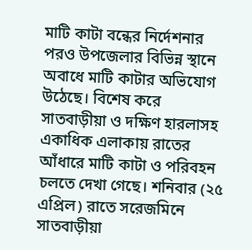মাটি কাটা বন্ধের নির্দেশনার পরও উপজেলার বিভিন্ন স্থানে অবাধে মাটি কাটার অভিযোগ উঠেছে। বিশেষ করে সাতবাড়ীয়া ও দক্ষিণ হারলাসহ একাধিক এলাকায় রাতের আঁধারে মাটি কাটা ও পরিবহন চলতে দেখা গেছে। শনিবার (২৫ এপ্রিল) রাতে সরেজমিনে সাতবাড়ীয়া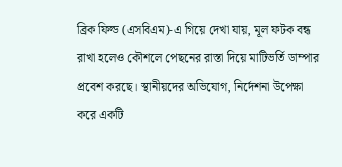ব্রিক ফিল্ড (এসবিএম)-এ গিয়ে দেখা যায়, মূল ফটক বন্ধ রাখা হলেও কৌশলে পেছনের রাস্তা দিয়ে মাটিভর্তি ডাম্পার প্রবেশ করছে। স্থানীয়দের অভিযোগ, নির্দেশনা উপেক্ষা করে একটি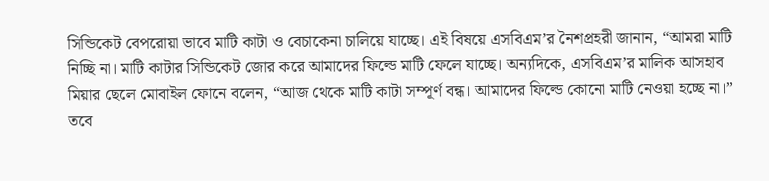সিন্ডিকেট বেপরোয়া ভাবে মাটি কাটা ও বেচাকেনা চালিয়ে যাচ্ছে। এই বিষয়ে এসবিএম’র নৈশপ্রহরী জানান, “আমরা মাটি নিচ্ছি না। মাটি কাটার সিন্ডিকেট জোর করে আমাদের ফিল্ডে মাটি ফেলে যাচ্ছে। অন্যদিকে, এসবিএম’র মালিক আসহাব মিয়ার ছেলে মোবাইল ফোনে বলেন, “আজ থেকে মাটি কাটা সম্পূর্ণ বন্ধ। আমাদের ফিল্ডে কোনো মাটি নেওয়া হচ্ছে না।” তবে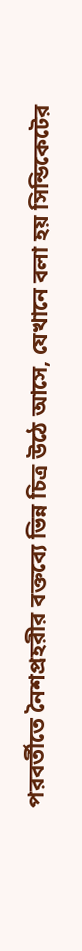পরবর্তীতে নৈশপ্রহরীর বক্তব্যে ভিন্ন চিত্র উঠে আসে, যেখানে বলা হয় সিন্ডিকেটের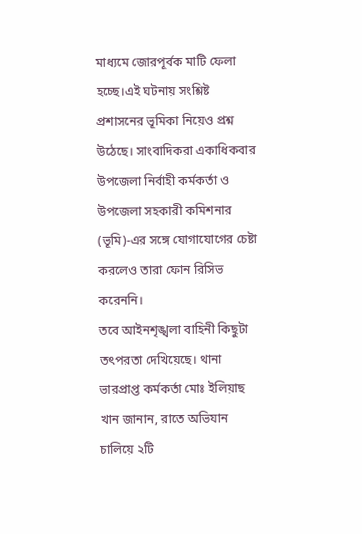মাধ্যমে জোরপূর্বক মাটি ফেলা হচ্ছে।এই ঘটনায় সংশ্লিষ্ট প্রশাসনের ভূমিকা নিয়েও প্রশ্ন উঠেছে। সাংবাদিকরা একাধিকবার উপজেলা নির্বাহী কর্মকর্তা ও উপজেলা সহকারী কমিশনার (ভূমি)-এর সঙ্গে যোগাযোগের চেষ্টা করলেও তারা ফোন রিসিভ করেননি।
তবে আইনশৃঙ্খলা বাহিনী কিছুটা তৎপরতা দেখিয়েছে। থানা ভারপ্রাপ্ত কর্মকর্তা মোঃ ইলিয়াছ খান জানান, রাতে অভিযান চালিয়ে ২টি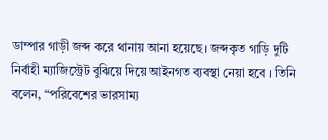ডাম্পার গাড়ী জব্দ করে থানায় আনা হয়েছে। জব্দকৃত গাড়ি দুটি নির্বাহী ম্যাজিস্ট্রেট বুঝিয়ে দিয়ে আইনগত ব্যবস্থা নেয়া হবে । তিনি বলেন, “পরিবেশের ভারসাম্য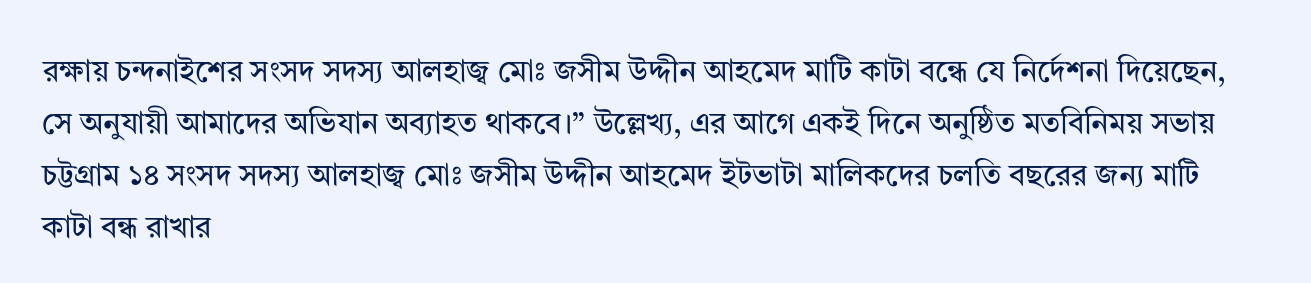রক্ষায় চন্দনাইশের সংসদ সদস্য আলহাজ্ব মোঃ জসীম উদ্দীন আহমেদ মাটি কাটা বন্ধে যে নির্দেশনা দিয়েছেন, সে অনুযায়ী আমাদের অভিযান অব্যাহত থাকবে।” উল্লেখ্য, এর আগে একই দিনে অনুষ্ঠিত মতবিনিময় সভায় চট্টগ্রাম ১৪ সংসদ সদস্য আলহাজ্ব মোঃ জসীম উদ্দীন আহমেদ ইটভাটা মালিকদের চলতি বছরের জন্য মাটি কাটা বন্ধ রাখার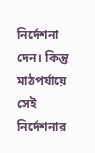নির্দেশনা দেন। কিন্তু মাঠপর্যায়ে সেই নির্দেশনার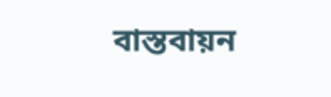বাস্তবায়ন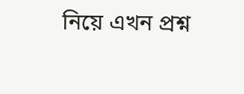নিয়ে এখন প্রশ্ন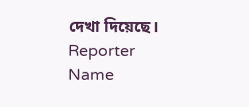দেখা দিয়েছে।
Reporter Name